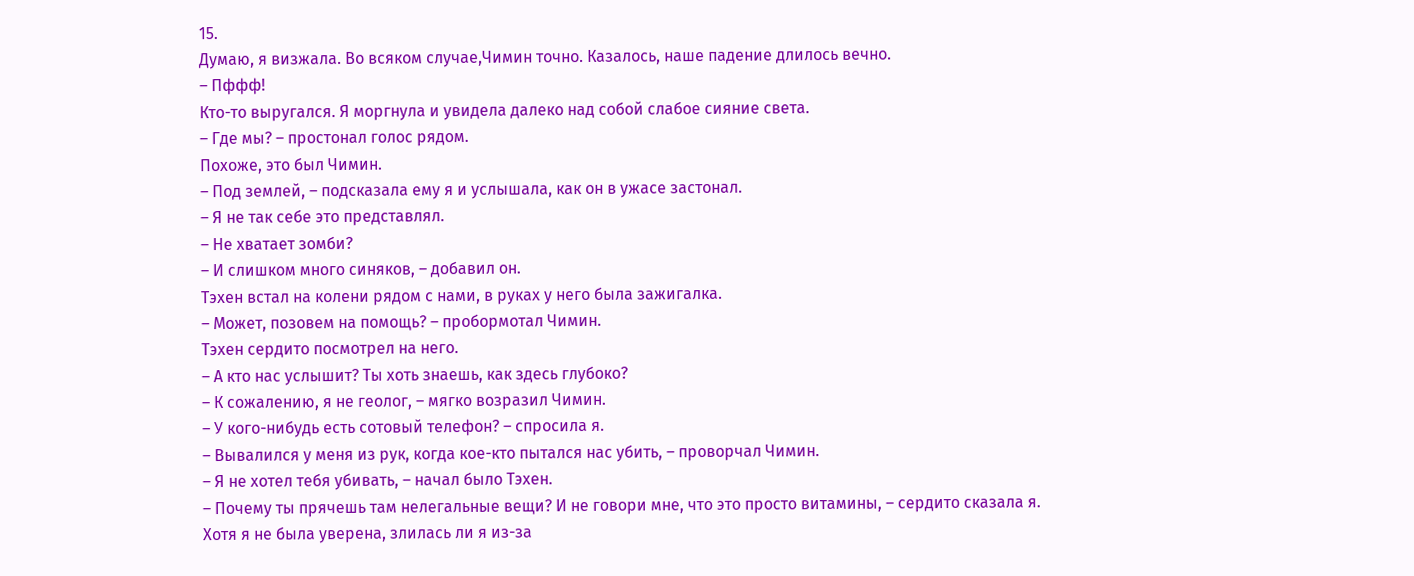15.
Думаю, я визжала. Во всяком случае,Чимин точно. Казалось, наше падение длилось вечно.
– Пффф!
Кто-то выругался. Я моргнула и увидела далеко над собой слабое сияние света.
– Где мы? – простонал голос рядом.
Похоже, это был Чимин.
– Под землей, – подсказала ему я и услышала, как он в ужасе застонал.
– Я не так себе это представлял.
– Не хватает зомби?
– И слишком много синяков, – добавил он.
Тэхен встал на колени рядом с нами, в руках у него была зажигалка.
– Может, позовем на помощь? – пробормотал Чимин.
Тэхен сердито посмотрел на него.
– А кто нас услышит? Ты хоть знаешь, как здесь глубоко?
– К сожалению, я не геолог, – мягко возразил Чимин.
– У кого-нибудь есть сотовый телефон? – спросила я.
– Вывалился у меня из рук, когда кое-кто пытался нас убить, – проворчал Чимин.
– Я не хотел тебя убивать, – начал было Тэхен.
– Почему ты прячешь там нелегальные вещи? И не говори мне, что это просто витамины, – сердито сказала я.
Хотя я не была уверена, злилась ли я из-за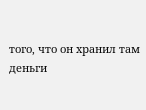того, что он хранил там деньги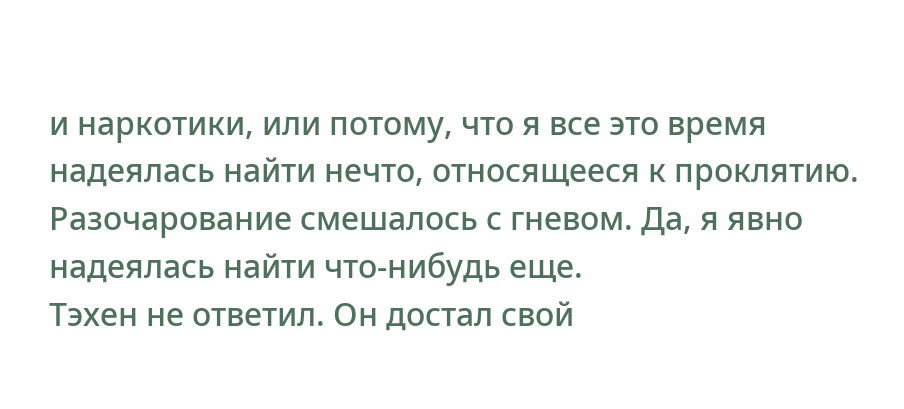и наркотики, или потому, что я все это время надеялась найти нечто, относящееся к проклятию. Разочарование смешалось с гневом. Да, я явно надеялась найти что-нибудь еще.
Тэхен не ответил. Он достал свой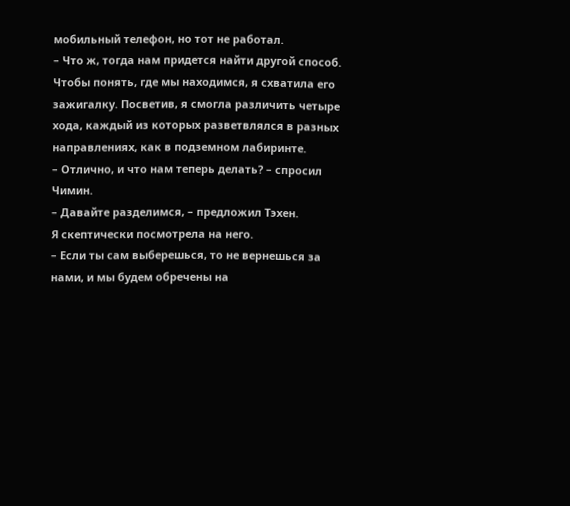мобильный телефон, но тот не работал.
– Что ж, тогда нам придется найти другой способ.
Чтобы понять, где мы находимся, я схватила его зажигалку. Посветив, я смогла различить четыре хода, каждый из которых разветвлялся в разных направлениях, как в подземном лабиринте.
– Отлично, и что нам теперь делать? – спросил Чимин.
– Давайте разделимся, – предложил Тэхен.
Я скептически посмотрела на него.
– Если ты сам выберешься, то не вернешься за нами, и мы будем обречены на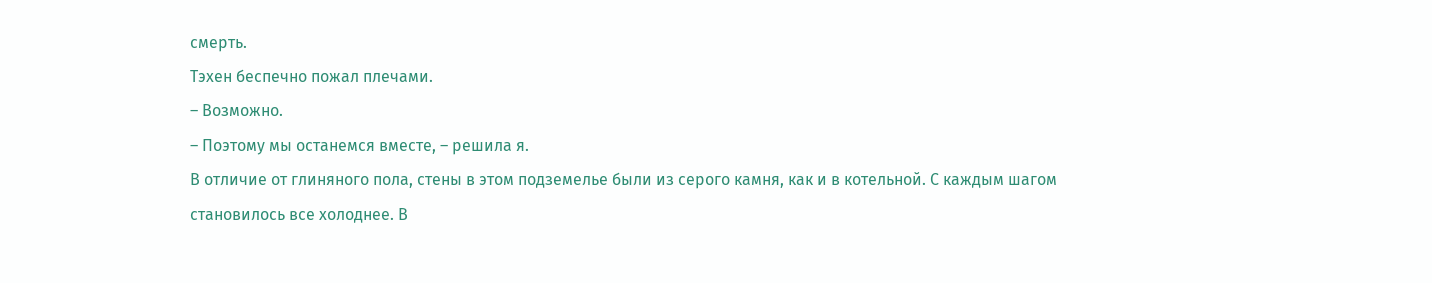смерть.
Тэхен беспечно пожал плечами.
– Возможно.
– Поэтому мы останемся вместе, – решила я.
В отличие от глиняного пола, стены в этом подземелье были из серого камня, как и в котельной. С каждым шагом становилось все холоднее. В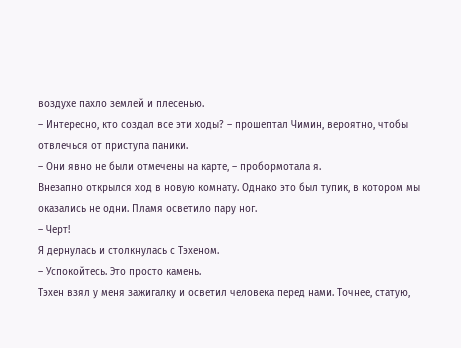воздухе пахло землей и плесенью.
– Интересно, кто создал все эти ходы? – прошептал Чимин, вероятно, чтобы отвлечься от приступа паники.
– Они явно не были отмечены на карте, – пробормотала я.
Внезапно открылся ход в новую комнату. Однако это был тупик, в котором мы оказались не одни. Пламя осветило пару ног.
– Черт!
Я дернулась и столкнулась с Тэхеном.
– Успокойтесь. Это просто камень.
Тэхен взял у меня зажигалку и осветил человека перед нами. Точнее, статую,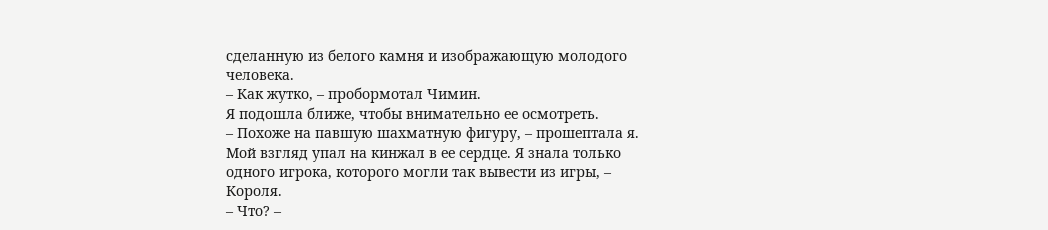сделанную из белого камня и изображающую молодого человека.
– Как жутко, – пробормотал Чимин.
Я подошла ближе, чтобы внимательно ее осмотреть.
– Похоже на павшую шахматную фигуру, – прошептала я. Мой взгляд упал на кинжал в ее сердце. Я знала только одного игрока, которого могли так вывести из игры, – Короля.
– Что? –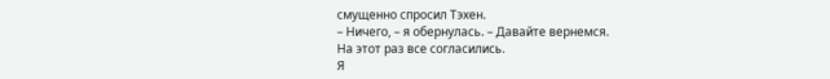смущенно спросил Тэхен.
– Ничего, – я обернулась. – Давайте вернемся.
На этот раз все согласились.
Я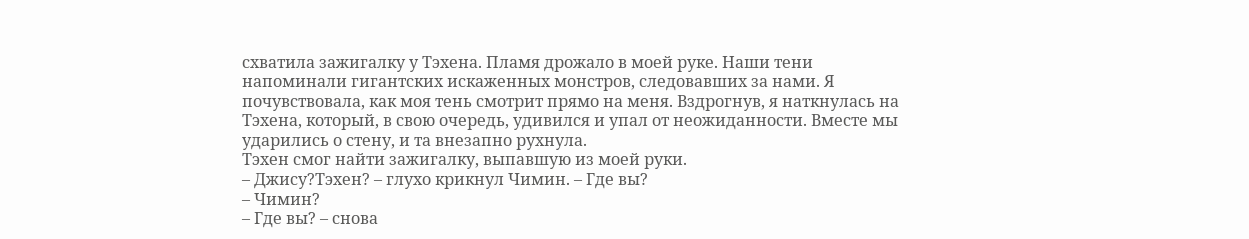схватила зажигалку у Тэхена. Пламя дрожало в моей руке. Наши тени напоминали гигантских искаженных монстров, следовавших за нами. Я почувствовала, как моя тень смотрит прямо на меня. Вздрогнув, я наткнулась на Тэхена, который, в свою очередь, удивился и упал от неожиданности. Вместе мы ударились о стену, и та внезапно рухнула.
Тэхен смог найти зажигалку, выпавшую из моей руки.
– Джису?Тэхен? – глухо крикнул Чимин. – Где вы?
– Чимин?
– Где вы? – снова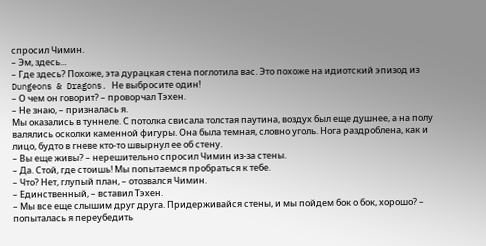спросил Чимин.
– Эм, здесь...
– Где здесь? Похоже, эта дурацкая стена поглотила вас. Это похоже на идиотский эпизод из Dungeons & Dragons. Не выбросите один!
– О чем он говорит? – проворчал Тэхен.
– Не знаю, – призналась я.
Мы оказались в туннеле. С потолка свисала толстая паутина, воздух был еще душнее, а на полу валялись осколки каменной фигуры. Она была темная, словно уголь. Нога раздроблена, как и лицо, будто в гневе кто-то швырнул ее об стену.
– Вы еще живы? – нерешительно спросил Чимин из-за стены.
– Да. Стой, где стоишь! Мы попытаемся пробраться к тебе.
– Что? Нет, глупый план, – отозвался Чимин.
– Единственный, – вставил Тэхен.
– Мы все еще слышим друг друга. Придерживайся стены, и мы пойдем бок о бок, хорошо? – попыталась я переубедить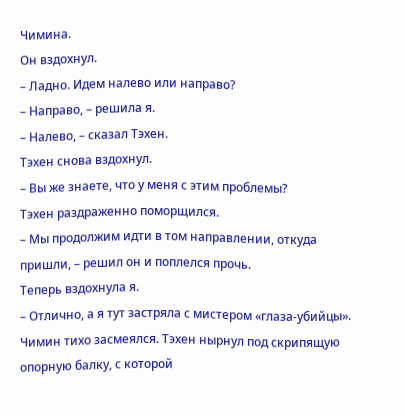Чимина.
Он вздохнул.
– Ладно. Идем налево или направо?
– Направо, – решила я.
– Налево, – сказал Тэхен.
Тэхен снова вздохнул.
– Вы же знаете, что у меня с этим проблемы?
Тэхен раздраженно поморщился.
– Мы продолжим идти в том направлении, откуда пришли, – решил он и поплелся прочь.
Теперь вздохнула я.
– Отлично, а я тут застряла с мистером «глаза-убийцы».
Чимин тихо засмеялся. Тэхен нырнул под скрипящую опорную балку, с которой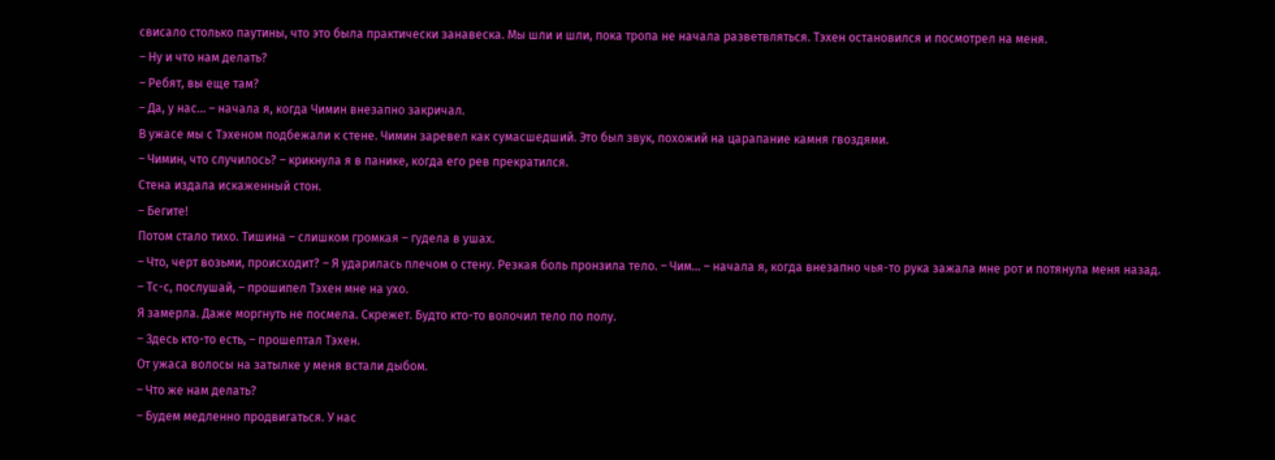свисало столько паутины, что это была практически занавеска. Мы шли и шли, пока тропа не начала разветвляться. Тэхен остановился и посмотрел на меня.
– Ну и что нам делать?
– Ребят, вы еще там?
– Да, у нас... – начала я, когда Чимин внезапно закричал.
В ужасе мы с Тэхеном подбежали к стене. Чимин заревел как сумасшедший. Это был звук, похожий на царапание камня гвоздями.
– Чимин, что случилось? – крикнула я в панике, когда его рев прекратился.
Стена издала искаженный стон.
– Бегите!
Потом стало тихо. Тишина – слишком громкая – гудела в ушах.
– Что, черт возьми, происходит? – Я ударилась плечом о стену. Резкая боль пронзила тело. – Чим... – начала я, когда внезапно чья-то рука зажала мне рот и потянула меня назад.
– Тс-с, послушай, – прошипел Тэхен мне на ухо.
Я замерла. Даже моргнуть не посмела. Скрежет. Будто кто-то волочил тело по полу.
– Здесь кто-то есть, – прошептал Тэхен.
От ужаса волосы на затылке у меня встали дыбом.
– Что же нам делать?
– Будем медленно продвигаться. У нас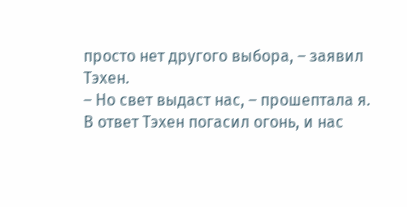просто нет другого выбора, – заявил Тэхен.
– Но свет выдаст нас, – прошептала я.
В ответ Тэхен погасил огонь, и нас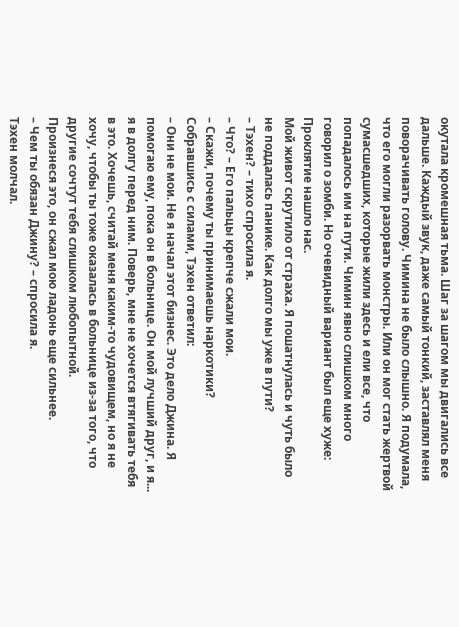окутала кромешная тьма. Шаг за шагом мы двигались все дальше. Каждый звук, даже самый тонкий, заставлял меня поворачивать голову. Чимина не было слышно. Я подумала, что его могли разорвать монстры. Или он мог стать жертвой сумасшедших, которые жили здесь и ели все, что попадалось им на пути. Чимин явно слишком много говорил о зомби. Но очевидный вариант был еще хуже: Проклятие нашло нас.
Мой живот скрутило от страха. Я пошатнулась и чуть было не поддалась панике. Как долго мы уже в пути?
– Тэхен? – тихо спросила я.
– Что? – Его пальцы крепче сжали мои.
– Скажи, почему ты принимаешь наркотики?
Собравшись с силами, Тэхен ответил:
– Они не мои. Не я начал этот бизнес. Это дело Джина. Я помогаю ему, пока он в больнице. Он мой лучший друг, и я... я в долгу перед ним. Поверь, мне не хочется втягивать тебя в это. Хочешь, считай меня каким-то чудовищем, но я не хочу, чтобы ты тоже оказалась в больнице из-за того, что другие сочтут тебя слишком любопытной.
Произнеся это, он сжал мою ладонь еще сильнее.
– Чем ты обязан Джину? – спросила я.
Тэхен молчал.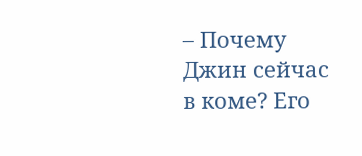– Почему Джин сейчас в коме? Его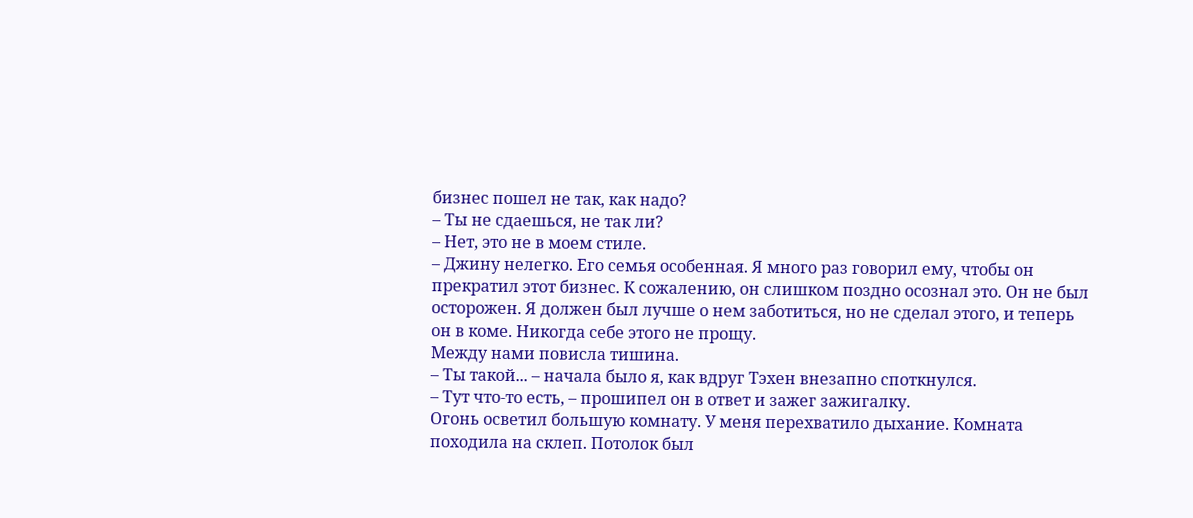бизнес пошел не так, как надо?
– Ты не сдаешься, не так ли?
– Нет, это не в моем стиле.
– Джину нелегко. Его семья особенная. Я много раз говорил ему, чтобы он прекратил этот бизнес. К сожалению, он слишком поздно осознал это. Он не был осторожен. Я должен был лучше о нем заботиться, но не сделал этого, и теперь он в коме. Никогда себе этого не прощу.
Между нами повисла тишина.
– Ты такой... – начала было я, как вдруг Тэхен внезапно споткнулся.
– Тут что-то есть, – прошипел он в ответ и зажег зажигалку.
Огонь осветил большую комнату. У меня перехватило дыхание. Комната походила на склеп. Потолок был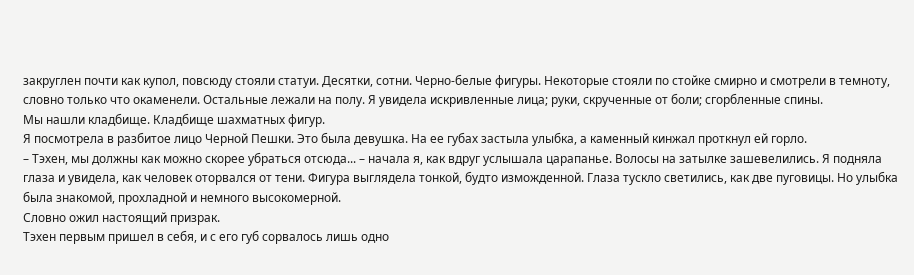закруглен почти как купол, повсюду стояли статуи. Десятки, сотни. Черно-белые фигуры. Некоторые стояли по стойке смирно и смотрели в темноту, словно только что окаменели. Остальные лежали на полу. Я увидела искривленные лица; руки, скрученные от боли; сгорбленные спины.
Мы нашли кладбище. Кладбище шахматных фигур.
Я посмотрела в разбитое лицо Черной Пешки. Это была девушка. На ее губах застыла улыбка, а каменный кинжал проткнул ей горло.
– Тэхен, мы должны как можно скорее убраться отсюда... – начала я, как вдруг услышала царапанье. Волосы на затылке зашевелились. Я подняла глаза и увидела, как человек оторвался от тени. Фигура выглядела тонкой, будто изможденной. Глаза тускло светились, как две пуговицы. Но улыбка была знакомой, прохладной и немного высокомерной.
Словно ожил настоящий призрак.
Тэхен первым пришел в себя, и с его губ сорвалось лишь одно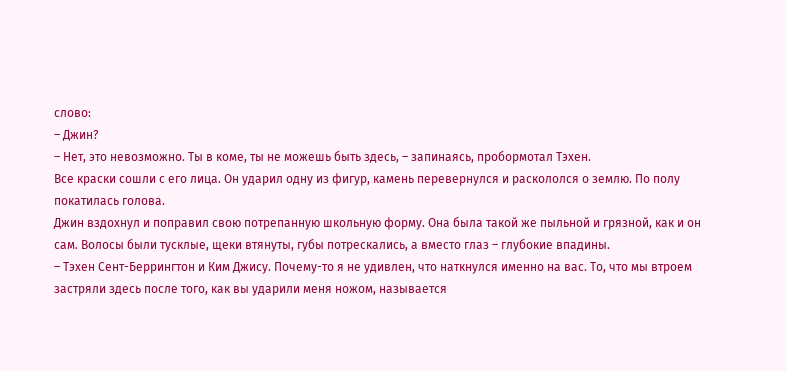слово:
– Джин?
– Нет, это невозможно. Ты в коме, ты не можешь быть здесь, – запинаясь, пробормотал Тэхен.
Все краски сошли с его лица. Он ударил одну из фигур, камень перевернулся и раскололся о землю. По полу покатилась голова.
Джин вздохнул и поправил свою потрепанную школьную форму. Она была такой же пыльной и грязной, как и он сам. Волосы были тусклые, щеки втянуты, губы потрескались, а вместо глаз – глубокие впадины.
– Тэхен Сент-Беррингтон и Ким Джису. Почему-то я не удивлен, что наткнулся именно на вас. То, что мы втроем застряли здесь после того, как вы ударили меня ножом, называется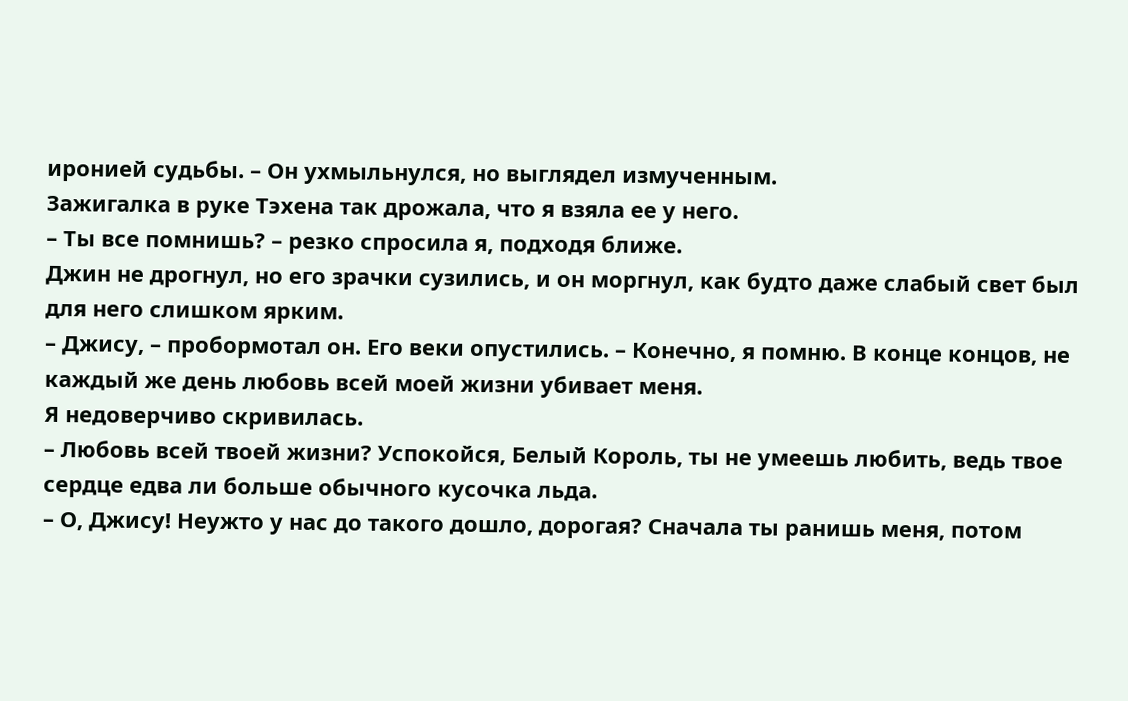иронией судьбы. – Он ухмыльнулся, но выглядел измученным.
Зажигалка в руке Тэхена так дрожала, что я взяла ее у него.
– Ты все помнишь? – резко спросила я, подходя ближе.
Джин не дрогнул, но его зрачки сузились, и он моргнул, как будто даже слабый свет был для него слишком ярким.
– Джису, – пробормотал он. Его веки опустились. – Конечно, я помню. В конце концов, не каждый же день любовь всей моей жизни убивает меня.
Я недоверчиво скривилась.
– Любовь всей твоей жизни? Успокойся, Белый Король, ты не умеешь любить, ведь твое сердце едва ли больше обычного кусочка льда.
– О, Джису! Неужто у нас до такого дошло, дорогая? Сначала ты ранишь меня, потом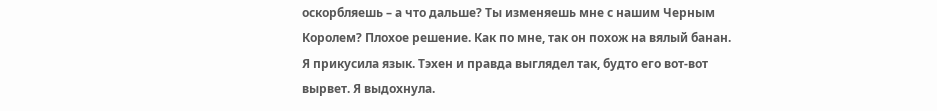оскорбляешь – а что дальше? Ты изменяешь мне с нашим Черным Королем? Плохое решение. Как по мне, так он похож на вялый банан.
Я прикусила язык. Тэхен и правда выглядел так, будто его вот-вот вырвет. Я выдохнула.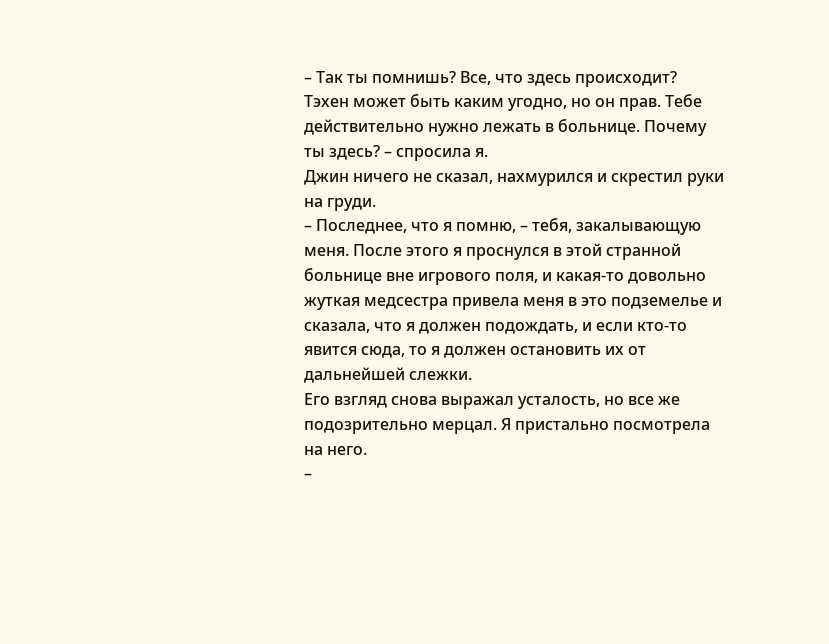– Так ты помнишь? Все, что здесь происходит? Тэхен может быть каким угодно, но он прав. Тебе действительно нужно лежать в больнице. Почему ты здесь? – спросила я.
Джин ничего не сказал, нахмурился и скрестил руки на груди.
– Последнее, что я помню, – тебя, закалывающую меня. После этого я проснулся в этой странной больнице вне игрового поля, и какая-то довольно жуткая медсестра привела меня в это подземелье и сказала, что я должен подождать, и если кто-то явится сюда, то я должен остановить их от дальнейшей слежки.
Его взгляд снова выражал усталость, но все же подозрительно мерцал. Я пристально посмотрела на него.
–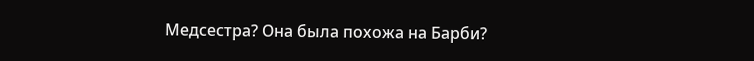Медсестра? Она была похожа на Барби?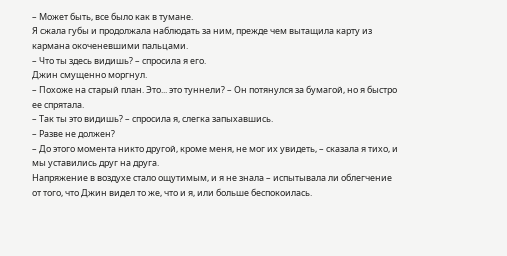– Может быть, все было как в тумане.
Я сжала губы и продолжала наблюдать за ним, прежде чем вытащила карту из кармана окоченевшими пальцами.
– Что ты здесь видишь? – спросила я его.
Джин смущенно моргнул.
– Похоже на старый план. Это... это туннели? – Он потянулся за бумагой, но я быстро ее спрятала.
– Так ты это видишь? – спросила я, слегка запыхавшись.
– Разве не должен?
– До этого момента никто другой, кроме меня, не мог их увидеть, – сказала я тихо, и мы уставились друг на друга.
Напряжение в воздухе стало ощутимым, и я не знала – испытывала ли облегчение от того, что Джин видел то же, что и я, или больше беспокоилась.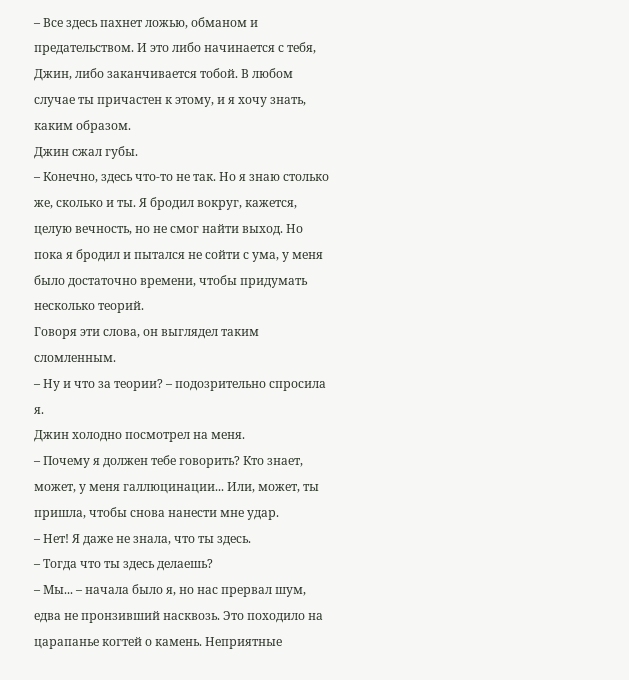– Все здесь пахнет ложью, обманом и предательством. И это либо начинается с тебя, Джин, либо заканчивается тобой. В любом случае ты причастен к этому, и я хочу знать, каким образом.
Джин сжал губы.
– Конечно, здесь что-то не так. Но я знаю столько же, сколько и ты. Я бродил вокруг, кажется, целую вечность, но не смог найти выход. Но пока я бродил и пытался не сойти с ума, у меня было достаточно времени, чтобы придумать несколько теорий.
Говоря эти слова, он выглядел таким сломленным.
– Ну и что за теории? – подозрительно спросила я.
Джин холодно посмотрел на меня.
– Почему я должен тебе говорить? Кто знает, может, у меня галлюцинации... Или, может, ты пришла, чтобы снова нанести мне удар.
– Нет! Я даже не знала, что ты здесь.
– Тогда что ты здесь делаешь?
– Мы... – начала было я, но нас прервал шум, едва не пронзивший насквозь. Это походило на царапанье когтей о камень. Неприятные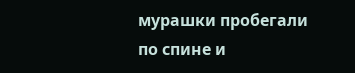мурашки пробегали по спине и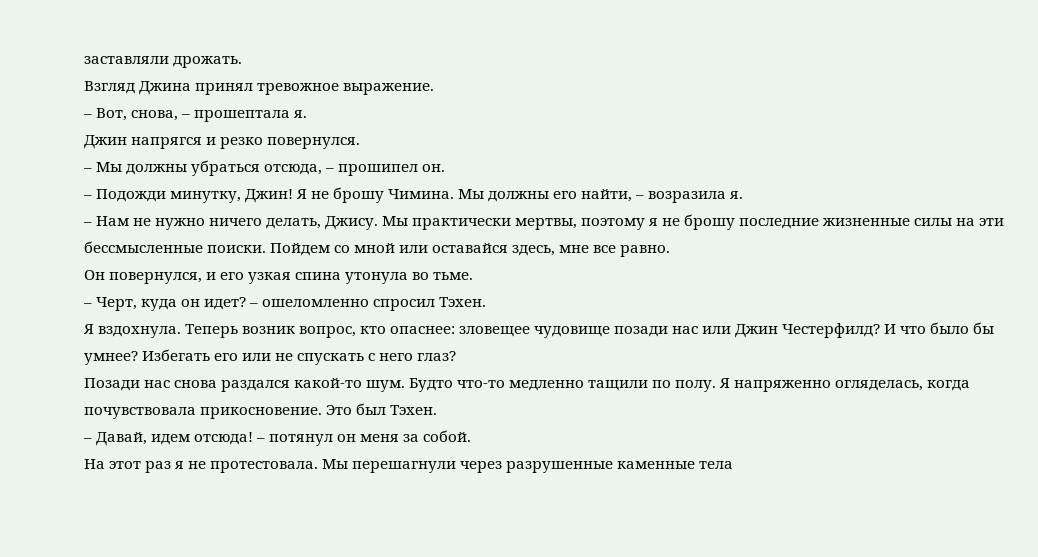заставляли дрожать.
Взгляд Джина принял тревожное выражение.
– Вот, снова, – прошептала я.
Джин напрягся и резко повернулся.
– Мы должны убраться отсюда, – прошипел он.
– Подожди минутку, Джин! Я не брошу Чимина. Мы должны его найти, – возразила я.
– Нам не нужно ничего делать, Джису. Мы практически мертвы, поэтому я не брошу последние жизненные силы на эти бессмысленные поиски. Пойдем со мной или оставайся здесь, мне все равно.
Он повернулся, и его узкая спина утонула во тьме.
– Черт, куда он идет? – ошеломленно спросил Тэхен.
Я вздохнула. Теперь возник вопрос, кто опаснее: зловещее чудовище позади нас или Джин Честерфилд? И что было бы умнее? Избегать его или не спускать с него глаз?
Позади нас снова раздался какой-то шум. Будто что-то медленно тащили по полу. Я напряженно огляделась, когда почувствовала прикосновение. Это был Тэхен.
– Давай, идем отсюда! – потянул он меня за собой.
На этот раз я не протестовала. Мы перешагнули через разрушенные каменные тела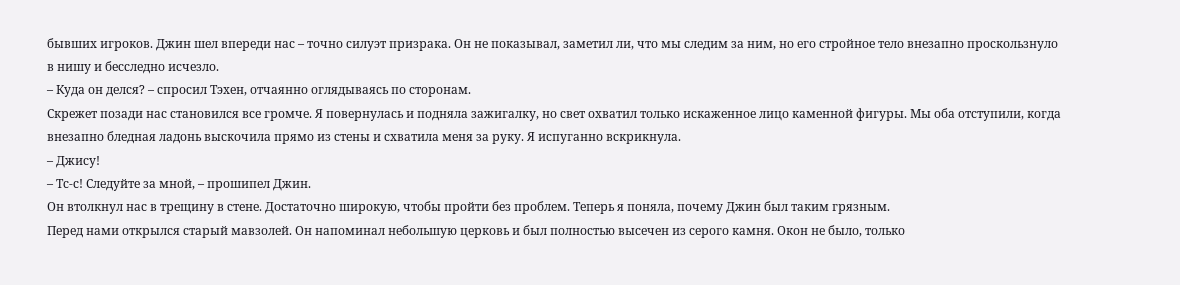бывших игроков. Джин шел впереди нас – точно силуэт призрака. Он не показывал, заметил ли, что мы следим за ним, но его стройное тело внезапно проскользнуло в нишу и бесследно исчезло.
– Куда он делся? – спросил Тэхен, отчаянно оглядываясь по сторонам.
Скрежет позади нас становился все громче. Я повернулась и подняла зажигалку, но свет охватил только искаженное лицо каменной фигуры. Мы оба отступили, когда внезапно бледная ладонь выскочила прямо из стены и схватила меня за руку. Я испуганно вскрикнула.
– Джису!
– Тс-с! Следуйте за мной, – прошипел Джин.
Он втолкнул нас в трещину в стене. Достаточно широкую, чтобы пройти без проблем. Теперь я поняла, почему Джин был таким грязным.
Перед нами открылся старый мавзолей. Он напоминал небольшую церковь и был полностью высечен из серого камня. Окон не было, только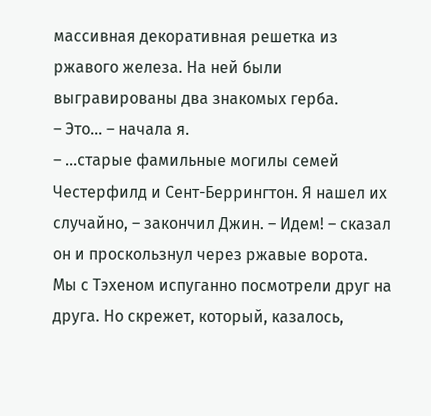массивная декоративная решетка из ржавого железа. На ней были выгравированы два знакомых герба.
– Это... – начала я.
– ...старые фамильные могилы семей Честерфилд и Сент-Беррингтон. Я нашел их случайно, – закончил Джин. – Идем! – сказал он и проскользнул через ржавые ворота.
Мы с Тэхеном испуганно посмотрели друг на друга. Но скрежет, который, казалось,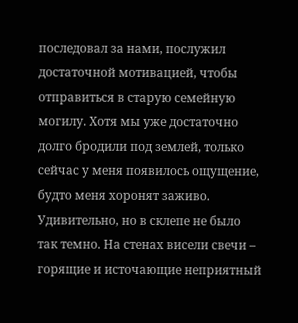последовал за нами, послужил достаточной мотивацией, чтобы отправиться в старую семейную могилу. Хотя мы уже достаточно долго бродили под землей, только сейчас у меня появилось ощущение, будто меня хоронят заживо.
Удивительно, но в склепе не было так темно. На стенах висели свечи – горящие и источающие неприятный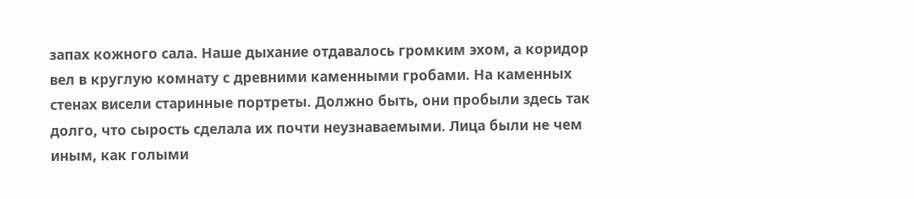запах кожного сала. Наше дыхание отдавалось громким эхом, а коридор вел в круглую комнату с древними каменными гробами. На каменных стенах висели старинные портреты. Должно быть, они пробыли здесь так долго, что сырость сделала их почти неузнаваемыми. Лица были не чем иным, как голыми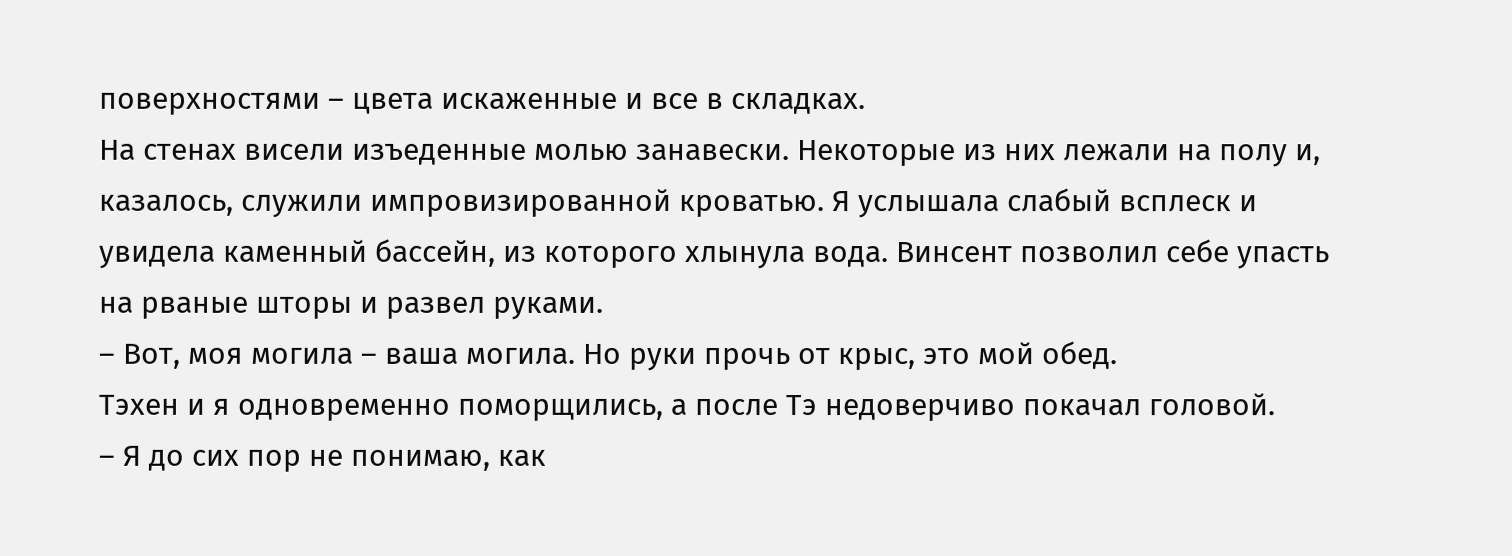поверхностями – цвета искаженные и все в складках.
На стенах висели изъеденные молью занавески. Некоторые из них лежали на полу и, казалось, служили импровизированной кроватью. Я услышала слабый всплеск и увидела каменный бассейн, из которого хлынула вода. Винсент позволил себе упасть на рваные шторы и развел руками.
– Вот, моя могила – ваша могила. Но руки прочь от крыс, это мой обед.
Тэхен и я одновременно поморщились, а после Тэ недоверчиво покачал головой.
– Я до сих пор не понимаю, как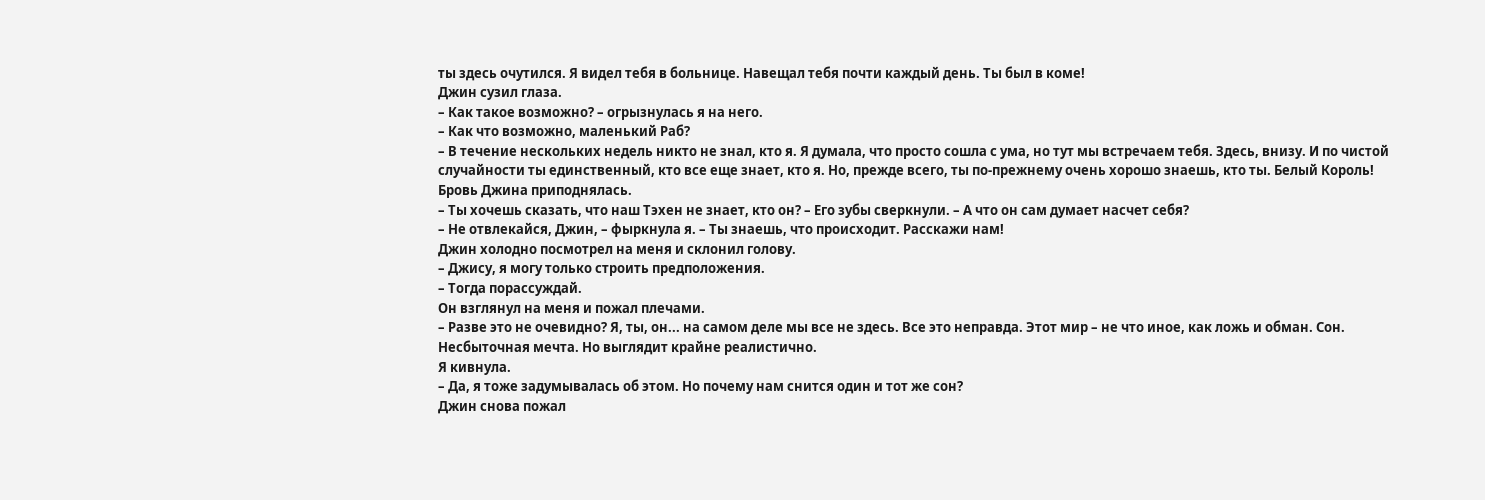ты здесь очутился. Я видел тебя в больнице. Навещал тебя почти каждый день. Ты был в коме!
Джин сузил глаза.
– Как такое возможно? – огрызнулась я на него.
– Как что возможно, маленький Раб?
– В течение нескольких недель никто не знал, кто я. Я думала, что просто сошла с ума, но тут мы встречаем тебя. Здесь, внизу. И по чистой случайности ты единственный, кто все еще знает, кто я. Но, прежде всего, ты по-прежнему очень хорошо знаешь, кто ты. Белый Король!
Бровь Джина приподнялась.
– Ты хочешь сказать, что наш Тэхен не знает, кто он? – Его зубы сверкнули. – А что он сам думает насчет себя?
– Не отвлекайся, Джин, – фыркнула я. – Ты знаешь, что происходит. Расскажи нам!
Джин холодно посмотрел на меня и склонил голову.
– Джису, я могу только строить предположения.
– Тогда порассуждай.
Он взглянул на меня и пожал плечами.
– Разве это не очевидно? Я, ты, он... на самом деле мы все не здесь. Все это неправда. Этот мир – не что иное, как ложь и обман. Сон. Несбыточная мечта. Но выглядит крайне реалистично.
Я кивнула.
– Да, я тоже задумывалась об этом. Но почему нам снится один и тот же сон?
Джин снова пожал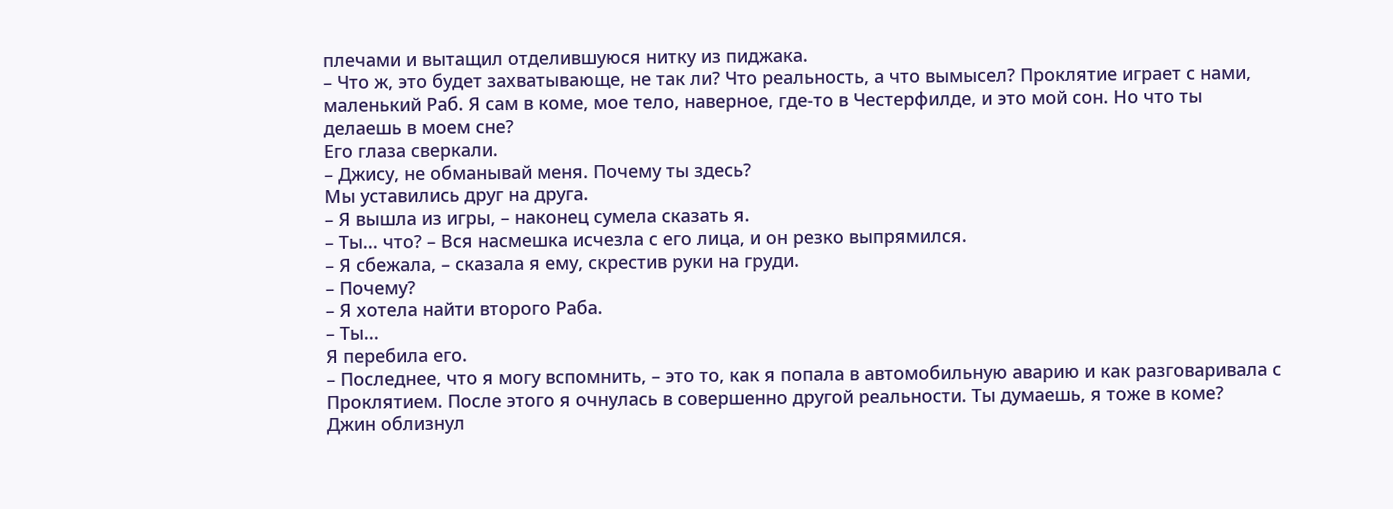плечами и вытащил отделившуюся нитку из пиджака.
– Что ж, это будет захватывающе, не так ли? Что реальность, а что вымысел? Проклятие играет с нами, маленький Раб. Я сам в коме, мое тело, наверное, где-то в Честерфилде, и это мой сон. Но что ты делаешь в моем сне?
Его глаза сверкали.
– Джису, не обманывай меня. Почему ты здесь?
Мы уставились друг на друга.
– Я вышла из игры, – наконец сумела сказать я.
– Ты... что? – Вся насмешка исчезла с его лица, и он резко выпрямился.
– Я сбежала, – сказала я ему, скрестив руки на груди.
– Почему?
– Я хотела найти второго Раба.
– Ты...
Я перебила его.
– Последнее, что я могу вспомнить, – это то, как я попала в автомобильную аварию и как разговаривала с Проклятием. После этого я очнулась в совершенно другой реальности. Ты думаешь, я тоже в коме?
Джин облизнул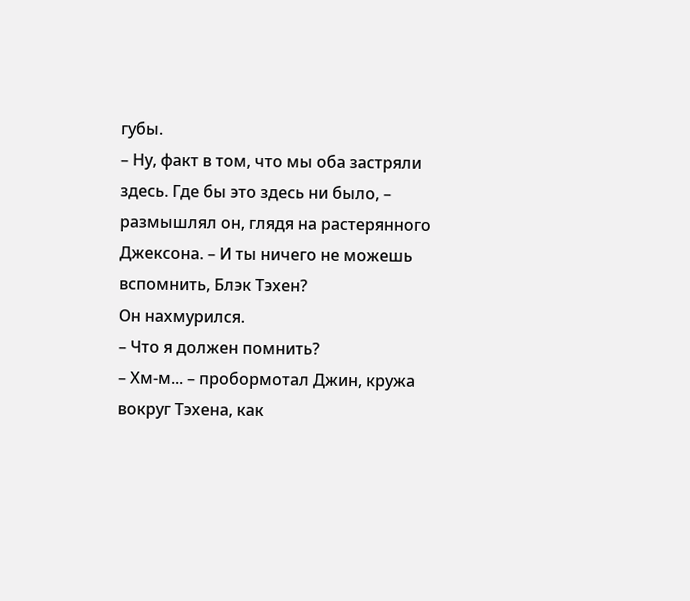губы.
– Ну, факт в том, что мы оба застряли здесь. Где бы это здесь ни было, – размышлял он, глядя на растерянного Джексона. – И ты ничего не можешь вспомнить, Блэк Тэхен?
Он нахмурился.
– Что я должен помнить?
– Хм-м... – пробормотал Джин, кружа вокруг Тэхена, как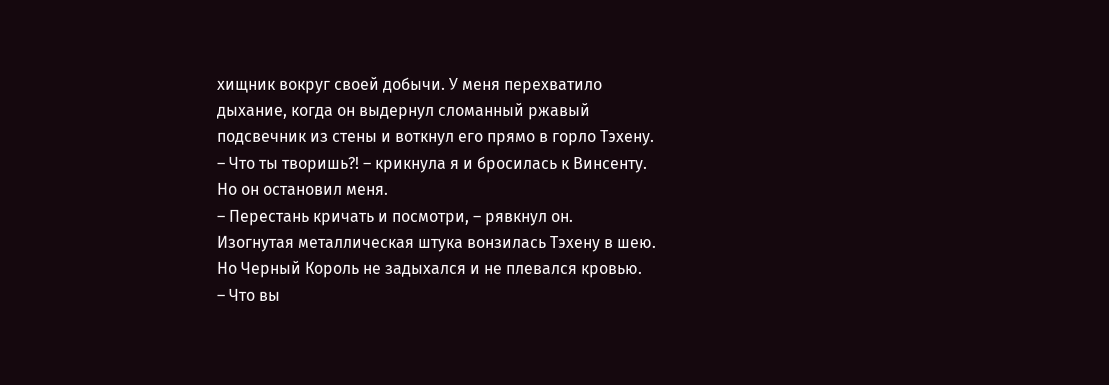хищник вокруг своей добычи. У меня перехватило дыхание, когда он выдернул сломанный ржавый подсвечник из стены и воткнул его прямо в горло Тэхену.
– Что ты творишь?! – крикнула я и бросилась к Винсенту.
Но он остановил меня.
– Перестань кричать и посмотри, – рявкнул он.
Изогнутая металлическая штука вонзилась Тэхену в шею. Но Черный Король не задыхался и не плевался кровью.
– Что вы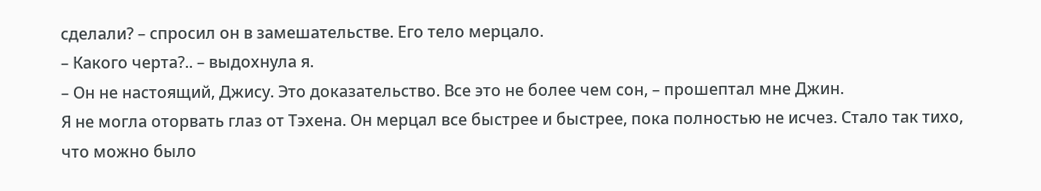сделали? – спросил он в замешательстве. Его тело мерцало.
– Какого черта?.. – выдохнула я.
– Он не настоящий, Джису. Это доказательство. Все это не более чем сон, – прошептал мне Джин.
Я не могла оторвать глаз от Тэхена. Он мерцал все быстрее и быстрее, пока полностью не исчез. Стало так тихо, что можно было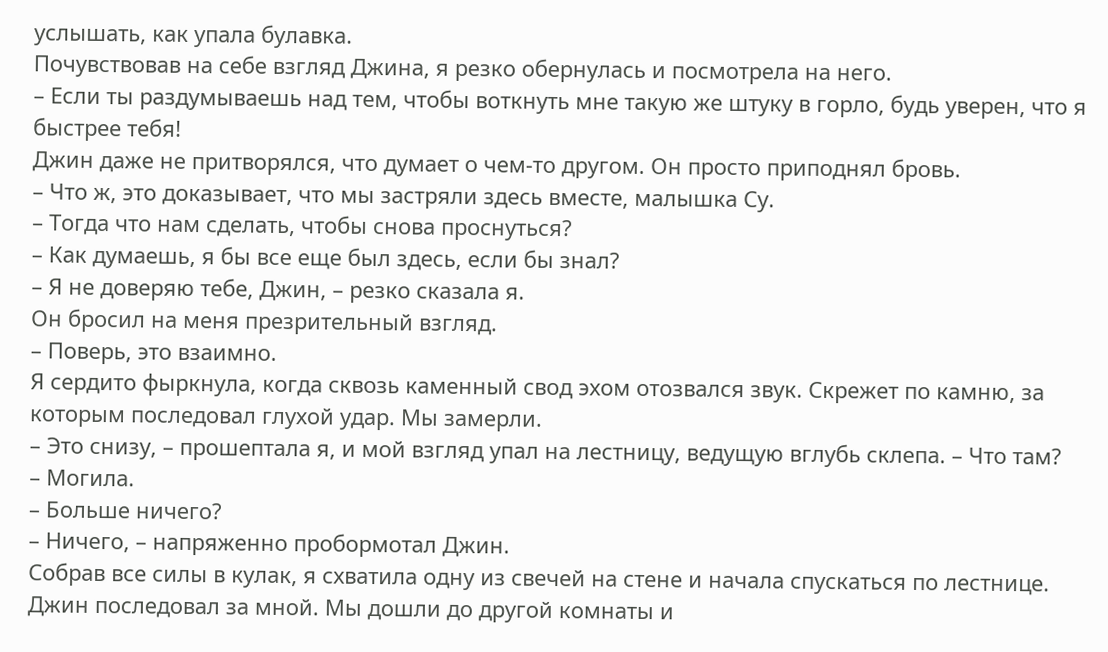услышать, как упала булавка.
Почувствовав на себе взгляд Джина, я резко обернулась и посмотрела на него.
– Если ты раздумываешь над тем, чтобы воткнуть мне такую же штуку в горло, будь уверен, что я быстрее тебя!
Джин даже не притворялся, что думает о чем-то другом. Он просто приподнял бровь.
– Что ж, это доказывает, что мы застряли здесь вместе, малышка Су.
– Тогда что нам сделать, чтобы снова проснуться?
– Как думаешь, я бы все еще был здесь, если бы знал?
– Я не доверяю тебе, Джин, – резко сказала я.
Он бросил на меня презрительный взгляд.
– Поверь, это взаимно.
Я сердито фыркнула, когда сквозь каменный свод эхом отозвался звук. Скрежет по камню, за которым последовал глухой удар. Мы замерли.
– Это снизу, – прошептала я, и мой взгляд упал на лестницу, ведущую вглубь склепа. – Что там?
– Могила.
– Больше ничего?
– Ничего, – напряженно пробормотал Джин.
Собрав все силы в кулак, я схватила одну из свечей на стене и начала спускаться по лестнице. Джин последовал за мной. Мы дошли до другой комнаты и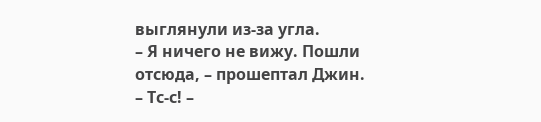выглянули из-за угла.
– Я ничего не вижу. Пошли отсюда, – прошептал Джин.
– Тс-с! –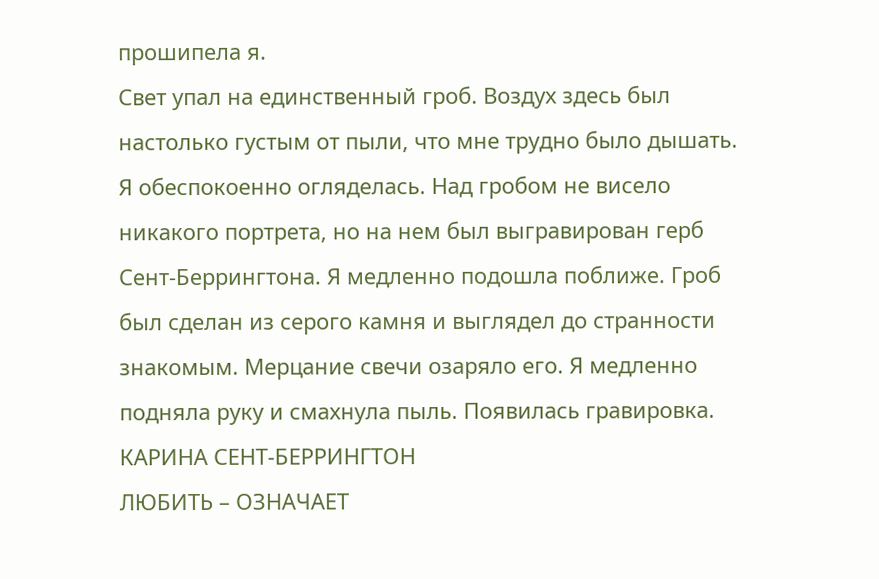прошипела я.
Свет упал на единственный гроб. Воздух здесь был настолько густым от пыли, что мне трудно было дышать. Я обеспокоенно огляделась. Над гробом не висело никакого портрета, но на нем был выгравирован герб Сент-Беррингтона. Я медленно подошла поближе. Гроб был сделан из серого камня и выглядел до странности знакомым. Мерцание свечи озаряло его. Я медленно подняла руку и смахнула пыль. Появилась гравировка.
КАРИНА СЕНТ-БЕРРИНГТОН
ЛЮБИТЬ – ОЗНАЧАЕТ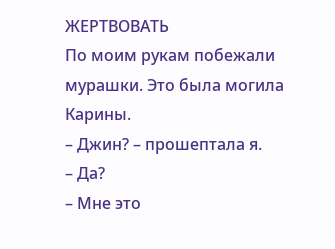ЖЕРТВОВАТЬ
По моим рукам побежали мурашки. Это была могила Карины.
– Джин? – прошептала я.
– Да?
– Мне это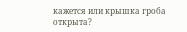кажется или крышка гроба открыта?